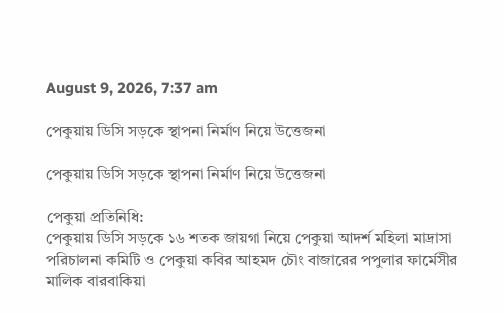August 9, 2026, 7:37 am

পেকুয়ায় ডিসি সড়কে স্থাপনা নির্মাণ নিয়ে উত্তেজনা

পেকুয়ায় ডিসি সড়কে স্থাপনা নির্মাণ নিয়ে উত্তেজনা

পেকুয়া প্রতিনিধি:
পেকুয়ায় ডিসি সড়কে ১৬ শতক জায়গা নিয়ে পেকুয়া আদর্শ মহিলা মাদ্রাসা পরিচালনা কমিটি ও পেকুয়া কবির আহমদ চৌং বাজারের পপুলার ফার্মেসীর মালিক বারবাকিয়া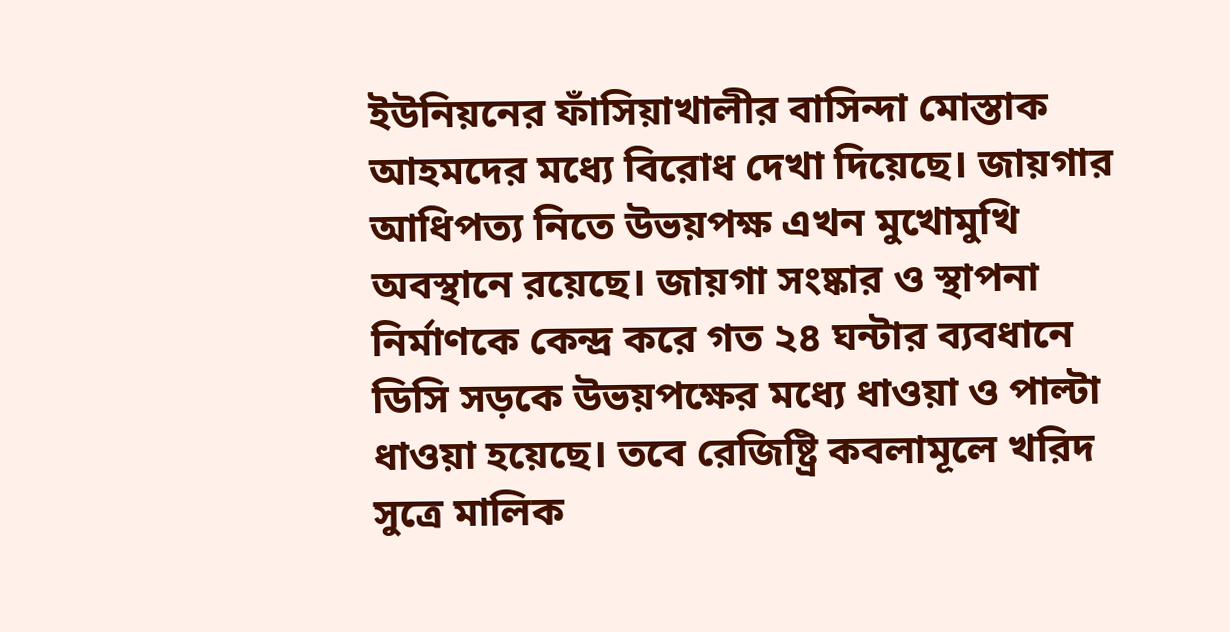ইউনিয়নের ফাঁসিয়াখালীর বাসিন্দা মোস্তাক আহমদের মধ্যে বিরোধ দেখা দিয়েছে। জায়গার আধিপত্য নিতে উভয়পক্ষ এখন মুখোমুখি অবস্থানে রয়েছে। জায়গা সংষ্কার ও স্থাপনা নির্মাণকে কেন্দ্র করে গত ২৪ ঘন্টার ব্যবধানে ডিসি সড়কে উভয়পক্ষের মধ্যে ধাওয়া ও পাল্টা ধাওয়া হয়েছে। তবে রেজিষ্ট্রি কবলামূলে খরিদ সুত্রে মালিক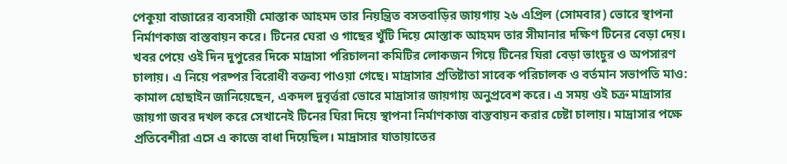পেকুয়া বাজারের ব্যবসায়ী মোস্তাক আহমদ তার নিয়ন্ত্রিত বসতবাড়ির জায়গায় ২৬ এপ্রিল (সোমবার) ভোরে স্থাপনা নির্মাণকাজ বাস্তবায়ন করে। টিনের ঘেরা ও গাছের খুঁটি দিয়ে মোস্তাক আহমদ তার সীমানার দক্ষিণ টিনের বেড়া দেয়। খবর পেয়ে ওই দিন দুপুরের দিকে মাদ্রাসা পরিচালনা কমিটির লোকজন গিয়ে টিনের ঘিরা বেড়া ভাংচুর ও অপসারণ চালায়। এ নিয়ে পরষ্পর বিরোধী বক্তব্য পাওয়া গেছে। মাদ্রাসার প্রতিষ্টাতা সাবেক পরিচালক ও বর্তমান সভাপতি মাও: কামাল হোছাইন জানিয়েছেন, একদল দুবৃর্ত্তরা ভোরে মাদ্রাসার জায়গায় অনুপ্রবেশ করে। এ সময় ওই চক্র মাদ্রাসার জায়গা জবর দখল করে সেখানেই টিনের ঘিরা দিয়ে স্থাপনা নির্মাণকাজ বাস্তবায়ন করার চেষ্টা চালায়। মাদ্রাসার পক্ষে প্রতিবেশীরা এসে এ কাজে বাধা দিয়েছিল। মাদ্রাসার যাতায়াতের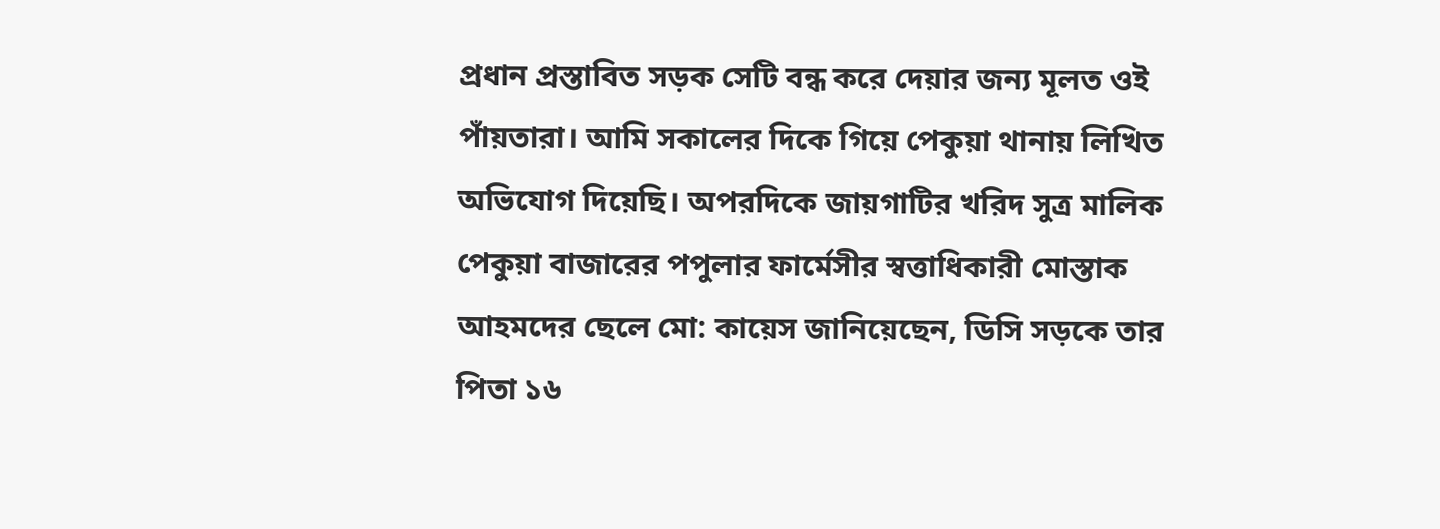প্রধান প্রস্তাবিত সড়ক সেটি বন্ধ করে দেয়ার জন্য মূলত ওই পাঁয়তারা। আমি সকালের দিকে গিয়ে পেকুয়া থানায় লিখিত অভিযোগ দিয়েছি। অপরদিকে জায়গাটির খরিদ সুত্র মালিক পেকুয়া বাজারের পপুলার ফার্মেসীর স্বত্তাধিকারী মোস্তাক আহমদের ছেলে মো: কায়েস জানিয়েছেন, ডিসি সড়কে তার পিতা ১৬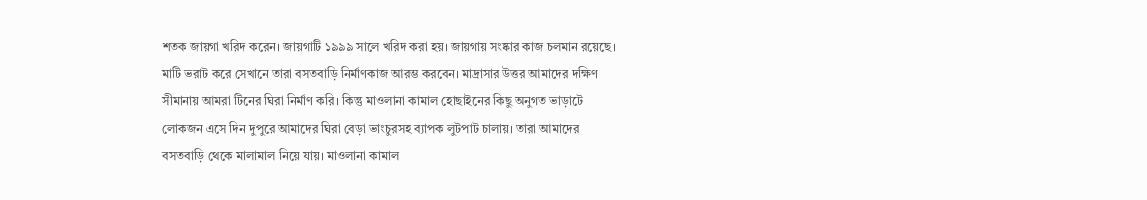শতক জায়গা খরিদ করেন। জায়গাটি ১৯৯৯ সালে খরিদ করা হয়। জায়গায় সংষ্কার কাজ চলমান রয়েছে। মাটি ভরাট করে সেখানে তারা বসতবাড়ি নির্মাণকাজ আরম্ভ করবেন। মাদ্রাসার উত্তর আমাদের দক্ষিণ সীমানায় আমরা টিনের ঘিরা নির্মাণ করি। কিন্তু মাওলানা কামাল হোছাইনের কিছু অনুগত ভাড়াটে লোকজন এসে দিন দুপুরে আমাদের ঘিরা বেড়া ভাংচুরসহ ব্যাপক লুটপাট চালায়। তারা আমাদের বসতবাড়ি থেকে মালামাল নিয়ে যায়। মাওলানা কামাল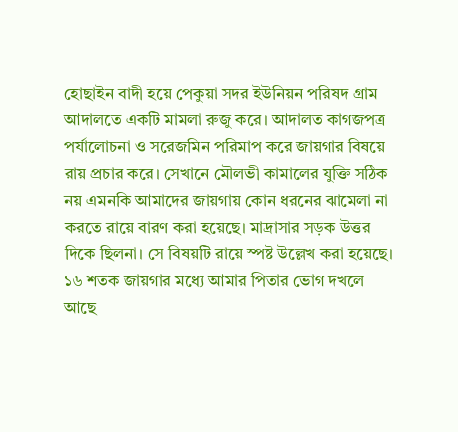হোছাইন বাদী হয়ে পেকুয়া সদর ইউনিয়ন পরিষদ গ্রাম আদালতে একটি মামলা রুজু করে। আদালত কাগজপত্র পর্যালোচনা ও সরেজমিন পরিমাপ করে জায়গার বিষয়ে রায় প্রচার করে। সেখানে মৌলভী কামালের যুক্তি সঠিক নয় এমনকি আমাদের জায়গায় কোন ধরনের ঝামেলা না করতে রায়ে বারণ করা হয়েছে। মাদ্রাসার সড়ক উত্তর দিকে ছিলনা। সে বিষয়টি রায়ে স্পষ্ট উল্লেখ করা হয়েছে। ১৬ শতক জায়গার মধ্যে আমার পিতার ভোগ দখলে আছে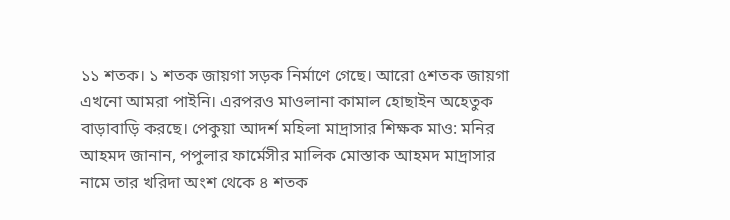১১ শতক। ১ শতক জায়গা সড়ক নির্মাণে গেছে। আরো ৫শতক জায়গা এখনো আমরা পাইনি। এরপরও মাওলানা কামাল হোছাইন অহেতুক বাড়াবাড়ি করছে। পেকুয়া আদর্শ মহিলা মাদ্রাসার শিক্ষক মাও: মনির আহমদ জানান, পপুলার ফার্মেসীর মালিক মোস্তাক আহমদ মাদ্রাসার নামে তার খরিদা অংশ থেকে ৪ শতক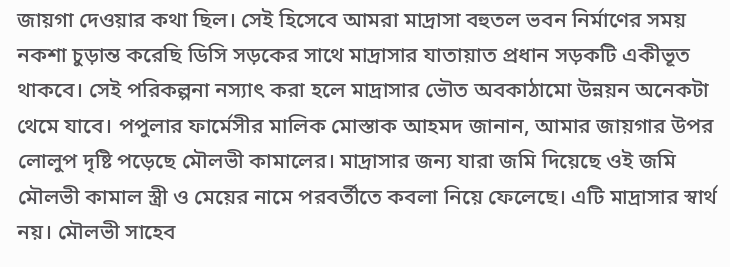জায়গা দেওয়ার কথা ছিল। সেই হিসেবে আমরা মাদ্রাসা বহুতল ভবন নির্মাণের সময় নকশা চুড়ান্ত করেছি ডিসি সড়কের সাথে মাদ্রাসার যাতায়াত প্রধান সড়কটি একীভূত থাকবে। সেই পরিকল্পনা নস্যাৎ করা হলে মাদ্রাসার ভৌত অবকাঠামো উন্নয়ন অনেকটা থেমে যাবে। পপুলার ফার্মেসীর মালিক মোস্তাক আহমদ জানান, আমার জায়গার উপর লোলুপ দৃষ্টি পড়েছে মৌলভী কামালের। মাদ্রাসার জন্য যারা জমি দিয়েছে ওই জমি মৌলভী কামাল স্ত্রী ও মেয়ের নামে পরবর্তীতে কবলা নিয়ে ফেলেছে। এটি মাদ্রাসার স্বার্থ নয়। মৌলভী সাহেব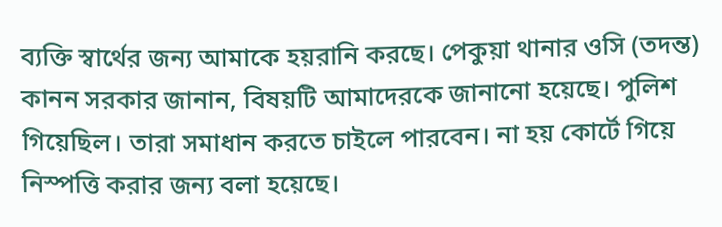ব্যক্তি স্বার্থের জন্য আমাকে হয়রানি করছে। পেকুয়া থানার ওসি (তদন্ত) কানন সরকার জানান, বিষয়টি আমাদেরকে জানানো হয়েছে। পুলিশ গিয়েছিল। তারা সমাধান করতে চাইলে পারবেন। না হয় কোর্টে গিয়ে নিস্পত্তি করার জন্য বলা হয়েছে।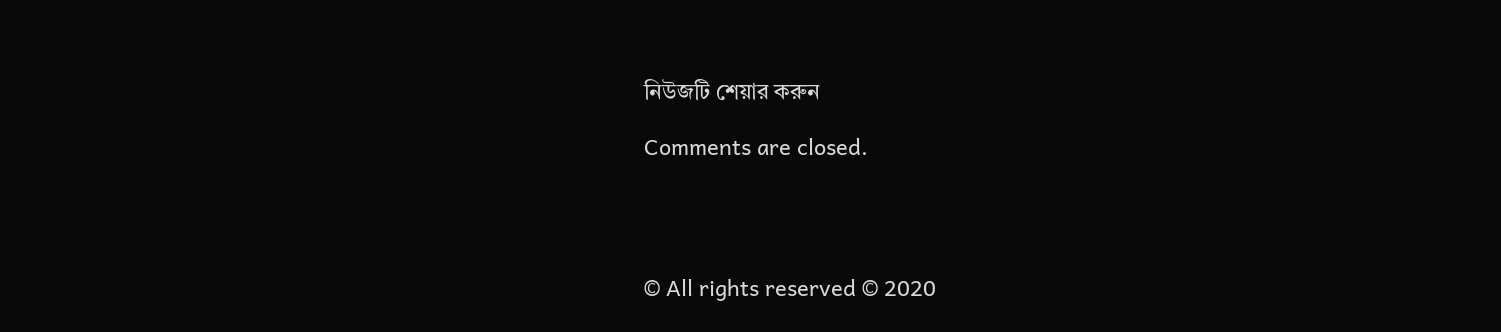নিউজটি শেয়ার করুন

Comments are closed.




© All rights reserved © 2020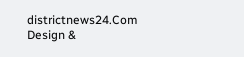districtnews24.Com
Design &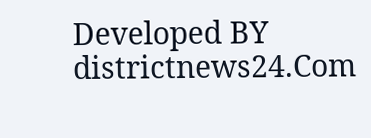Developed BY districtnews24.Com